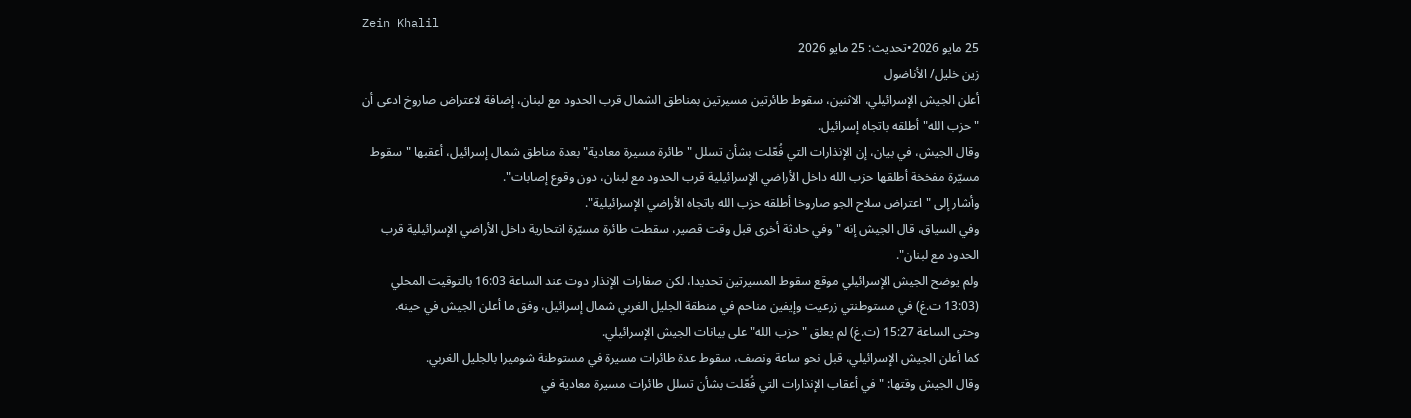Zein Khalil
25 مايو 2026•تحديث: 25 مايو 2026
زين خليل/ الأناضول
أعلن الجيش الإسرائيلي، الاثنين، سقوط طائرتين مسيرتين بمناطق الشمال قرب الحدود مع لبنان، إضافة لاعتراض صاروخ ادعى أن "حزب الله" أطلقه باتجاه إسرائيل.
وقال الجيش، في بيان، إن الإنذارات التي فُعّلت بشأن تسلل "طائرة مسيرة معادية" بعدة مناطق شمال إسرائيل، أعقبها "سقوط مسيّرة مفخخة أطلقها حزب الله داخل الأراضي الإسرائيلية قرب الحدود مع لبنان، دون وقوع إصابات".
وأشار إلى "اعتراض سلاح الجو صاروخا أطلقه حزب الله باتجاه الأراضي الإسرائيلية".
وفي السياق، قال الجيش إنه "وفي حادثة أخرى قبل وقت قصير، سقطت طائرة مسيّرة انتحارية داخل الأراضي الإسرائيلية قرب الحدود مع لبنان".
ولم يوضح الجيش الإسرائيلي موقع سقوط المسيرتين تحديدا، لكن صفارات الإنذار دوت عند الساعة 16:03 بالتوقيت المحلي (13:03 ت.غ) في مستوطنتي زرعيت وإيفين مناحم في منطقة الجليل الغربي شمال إسرائيل، وفق ما أعلن الجيش في حينه.
وحتى الساعة 15:27 (ت.غ) لم يعلق "حزب الله" على بيانات الجيش الإسرائيلي.
كما أعلن الجيش الإسرائيلي، قبل نحو ساعة ونصف، سقوط عدة طائرات مسيرة في مستوطنة شوميرا بالجليل الغربي.
وقال الجيش وقتها: "في أعقاب الإنذارات التي فُعّلت بشأن تسلل طائرات مسيرة معادية في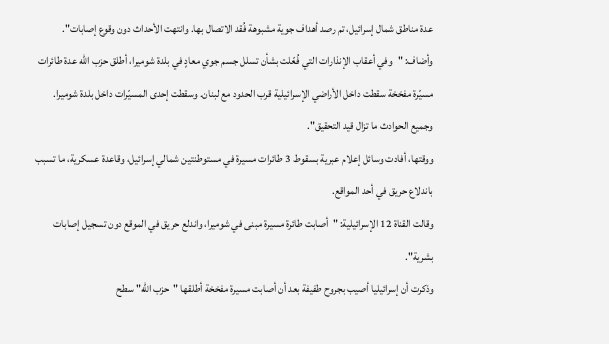عدة مناطق شمال إسرائيل، تم رصد أهداف جوية مشبوهة فُقد الاتصال بها. وانتهت الأحداث دون وقوع إصابات".
وأضاف: "وفي أعقاب الإنذارات التي فُعّلت بشأن تسلل جسم جوي معادٍ في بلدة شوميرا، أطلق حزب الله عدة طائرات مسيّرة مفخخة سقطت داخل الأراضي الإسرائيلية قرب الحدود مع لبنان. وسقطت إحدى المسيّرات داخل بلدة شوميرا. وجميع الحوادث ما تزال قيد التحقيق".
ووقتها، أفادت وسائل إعلام عبرية بسقوط 3 طائرات مسيرة في مستوطنتين شمالي إسرائيل، وقاعدة عسكرية، ما تسبب باندلاع حريق في أحد المواقع.
وقالت القناة 12 الإسرائيلية: "أصابت طائرة مسيرة مبنى في شوميرا، واندلع حريق في الموقع دون تسجيل إصابات بشرية".
وذكرت أن إسرائيليا أصيب بجروح طفيفة بعد أن أصابت مسيرة مفخخة أطلقها "حزب الله" سطح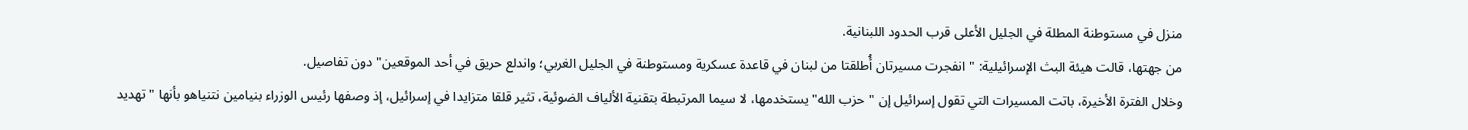منزل في مستوطنة المطلة في الجليل الأعلى قرب الحدود اللبنانية.
من جهتها، قالت هيئة البث الإسرائيلية: "انفجرت مسيرتان أُطلقتا من لبنان في قاعدة عسكرية ومستوطنة في الجليل الغربي؛ واندلع حريق في أحد الموقعين" دون تفاصيل.
وخلال الفترة الأخيرة، باتت المسيرات التي تقول إسرائيل إن "حزب الله" يستخدمها، لا سيما المرتبطة بتقنية الألياف الضوئية، تثير قلقا متزايدا في إسرائيل، إذ وصفها رئيس الوزراء بنيامين نتنياهو بأنها "تهديد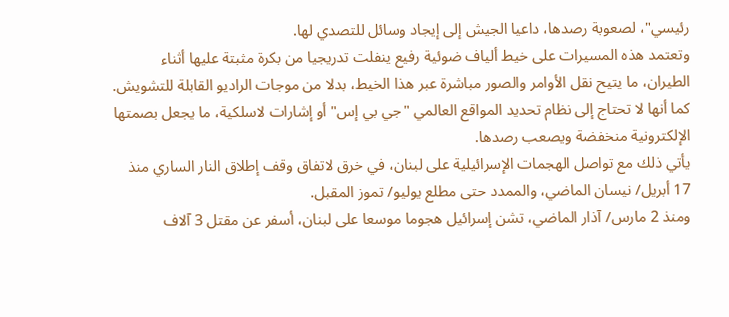رئيسي"، لصعوبة رصدها، داعيا الجيش إلى إيجاد وسائل للتصدي لها.
وتعتمد هذه المسيرات على خيط ألياف ضوئية رفيع ينفلت تدريجيا من بكرة مثبتة عليها أثناء الطيران، ما يتيح نقل الأوامر والصور مباشرة عبر هذا الخيط، بدلا من موجات الراديو القابلة للتشويش.
كما أنها لا تحتاج إلى نظام تحديد المواقع العالمي "جي بي إس" أو إشارات لاسلكية، ما يجعل بصمتها الإلكترونية منخفضة ويصعب رصدها.
يأتي ذلك مع تواصل الهجمات الإسرائيلية على لبنان، في خرق لاتفاق وقف إطلاق النار الساري منذ 17 أبريل/ نيسان الماضي، والممدد حتى مطلع يوليو/ تموز المقبل.
ومنذ 2 مارس/ آذار الماضي، تشن إسرائيل هجوما موسعا على لبنان، أسفر عن مقتل 3 آلاف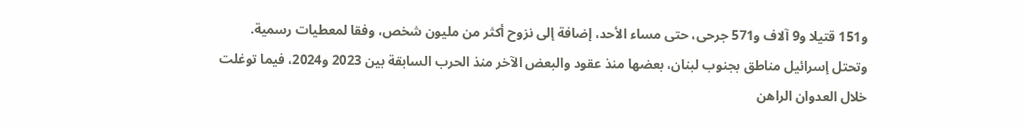و151 قتيلا و9 آلاف و571 جرحى، حتى مساء الأحد، إضافة إلى نزوح أكثر من مليون شخص، وفقا لمعطيات رسمية.
وتحتل إسرائيل مناطق بجنوب لبنان، بعضها منذ عقود والبعض الآخر منذ الحرب السابقة بين 2023 و2024، فيما توغلت خلال العدوان الراهن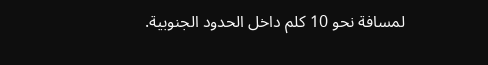لمسافة نحو 10 كلم داخل الحدود الجنوبية.